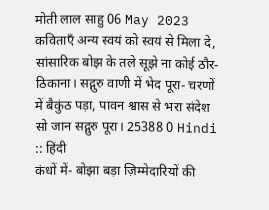मोती लाल साहु 06 May 2023 कविताएँ अन्य स्वयं को स्वयं से मिला दे, सांसारिक बोझ के तले सूझे ना कोई ठौर-ठिकाना। सद्गुरु वाणी में भेद पूरा- चरणों में बैकुंठ पड़ा, पावन श्वास से भरा संदेश सो जान सद्गुरु पूरा। 25388 0 Hindi :: हिंदी
कंधों में- बोझा बड़ा ज़िम्मेदारियों की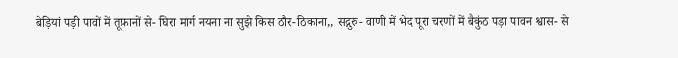बेड़ियां पड़ी पावों में तूफ़ानों से- घिरा मार्ग नयना ना सुझे किस ठौर-ठिकाना,, सद्गुरु- वाणी में भेद पूरा चरणों में बैकुंठ पड़ा पावन श्वास- से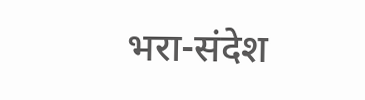भरा-संदेश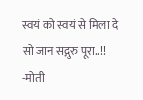स्वयं को स्वयं से मिला दे सो जान सद्गुरु पूरा..!! -मोती